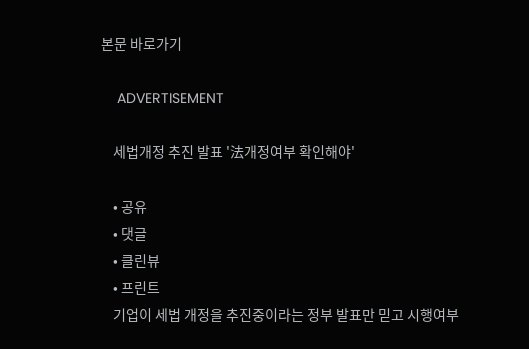본문 바로가기

    ADVERTISEMENT

    세법개정 추진 발표 '法개정여부 확인해야'

    • 공유
    • 댓글
    • 클린뷰
    • 프린트
    기업이 세법 개정을 추진중이라는 정부 발표만 믿고 시행여부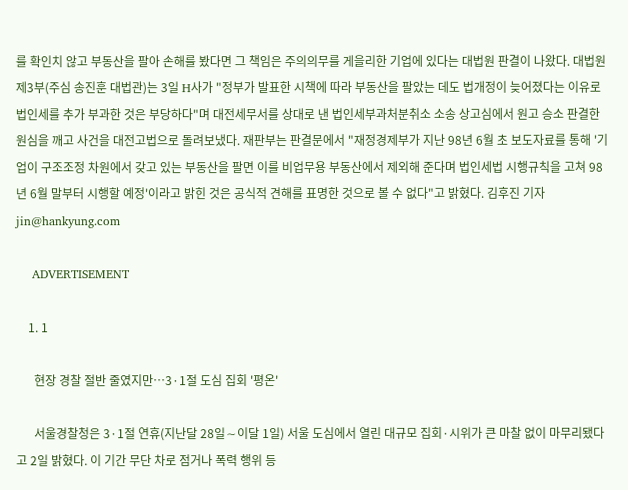를 확인치 않고 부동산을 팔아 손해를 봤다면 그 책임은 주의의무를 게을리한 기업에 있다는 대법원 판결이 나왔다. 대법원 제3부(주심 송진훈 대법관)는 3일 H사가 "정부가 발표한 시책에 따라 부동산을 팔았는 데도 법개정이 늦어졌다는 이유로 법인세를 추가 부과한 것은 부당하다"며 대전세무서를 상대로 낸 법인세부과처분취소 소송 상고심에서 원고 승소 판결한 원심을 깨고 사건을 대전고법으로 돌려보냈다. 재판부는 판결문에서 "재정경제부가 지난 98년 6월 초 보도자료를 통해 '기업이 구조조정 차원에서 갖고 있는 부동산을 팔면 이를 비업무용 부동산에서 제외해 준다며 법인세법 시행규칙을 고쳐 98년 6월 말부터 시행할 예정'이라고 밝힌 것은 공식적 견해를 표명한 것으로 볼 수 없다"고 밝혔다. 김후진 기자 jin@hankyung.com

    ADVERTISEMENT

    1. 1

      현장 경찰 절반 줄였지만…3·1절 도심 집회 '평온'

      서울경찰청은 3·1절 연휴(지난달 28일∼이달 1일) 서울 도심에서 열린 대규모 집회·시위가 큰 마찰 없이 마무리됐다고 2일 밝혔다. 이 기간 무단 차로 점거나 폭력 행위 등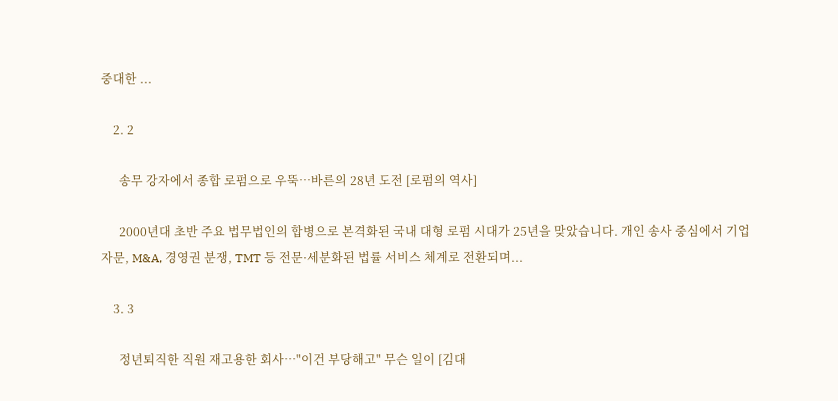중대한 ...

    2. 2

      송무 강자에서 종합 로펌으로 우뚝…바른의 28년 도전 [로펌의 역사]

      2000년대 초반 주요 법무법인의 합병으로 본격화된 국내 대형 로펌 시대가 25년을 맞았습니다. 개인 송사 중심에서 기업자문, M&A, 경영권 분쟁, TMT 등 전문·세분화된 법률 서비스 체계로 전환되며...

    3. 3

      정년퇴직한 직원 재고용한 회사…"이건 부당해고" 무슨 일이 [김대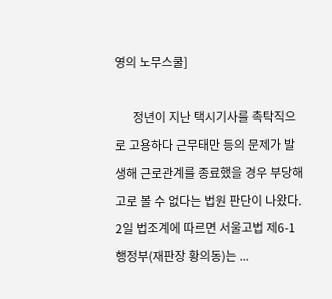영의 노무스쿨]

      정년이 지난 택시기사를 촉탁직으로 고용하다 근무태만 등의 문제가 발생해 근로관계를 종료했을 경우 부당해고로 볼 수 없다는 법원 판단이 나왔다. 2일 법조계에 따르면 서울고법 제6-1행정부(재판장 황의동)는 ...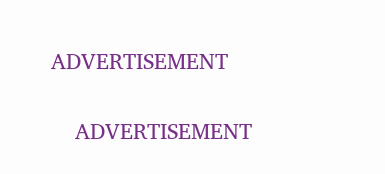ADVERTISEMENT

    ADVERTISEMENT